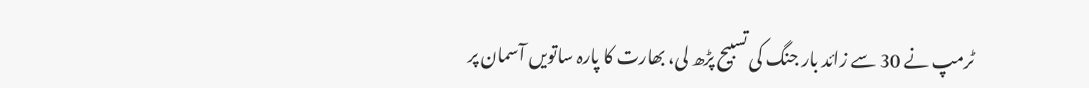ٹرمپ نے 30 سے زائد بار جنگ کی تسبیح پڑھ لی، بھارت کا پارہ ساتویں آسمان پر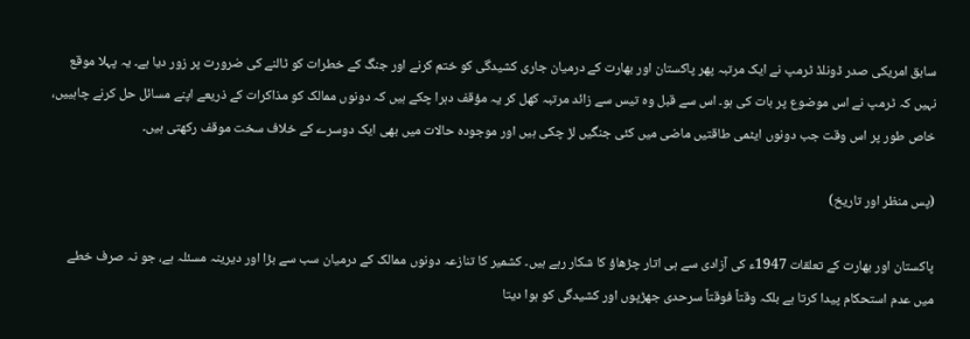سابق امریکی صدر ڈونلڈ ٹرمپ نے ایک مرتبہ پھر پاکستان اور بھارت کے درمیان جاری کشیدگی کو ختم کرنے اور جنگ کے خطرات کو ٹالنے کی ضرورت پر زور دیا ہے۔ یہ پہلا موقع نہیں کہ ٹرمپ نے اس موضوع پر بات کی ہو۔ اس سے قبل وہ تیس سے زائد مرتبہ کھل کر یہ مؤقف دہرا چکے ہیں کہ دونوں ممالک کو مذاکرات کے ذریعے اپنے مسائل حل کرنے چاہییں، خاص طور پر اس وقت جب دونوں ایٹمی طاقتیں ماضی میں کئی جنگیں لڑ چکی ہیں اور موجودہ حالات میں بھی ایک دوسرے کے خلاف سخت موقف رکھتی ہیں۔

(پس منظر اور تاریخ)

پاکستان اور بھارت کے تعلقات 1947ء کی آزادی سے ہی اتار چڑھاؤ کا شکار رہے ہیں۔ کشمیر کا تنازعہ دونوں ممالک کے درمیان سب سے بڑا اور دیرینہ مسئلہ ہے، جو نہ صرف خطے میں عدم استحکام پیدا کرتا ہے بلکہ وقتاً فوقتاً سرحدی جھڑپوں اور کشیدگی کو ہوا دیتا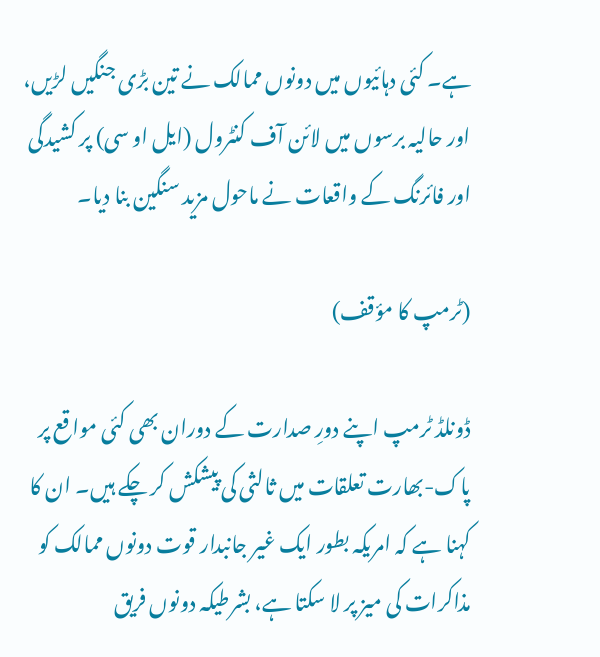ہے۔ کئی دہائیوں میں دونوں ممالک نے تین بڑی جنگیں لڑیں، اور حالیہ برسوں میں لائن آف کنٹرول (ایل او سی) پر کشیدگی اور فائرنگ کے واقعات نے ماحول مزید سنگین بنا دیا۔

(ٹرمپ کا مؤقف)

ڈونلڈ ٹرمپ اپنے دورِ صدارت کے دوران بھی کئی مواقع پر پاک-بھارت تعلقات میں ثالثی کی پیشکش کر چکے ہیں۔ ان کا کہنا ہے کہ امریکہ بطور ایک غیر جانبدار قوت دونوں ممالک کو مذاکرات کی میز پر لا سکتا ہے، بشرطیکہ دونوں فریق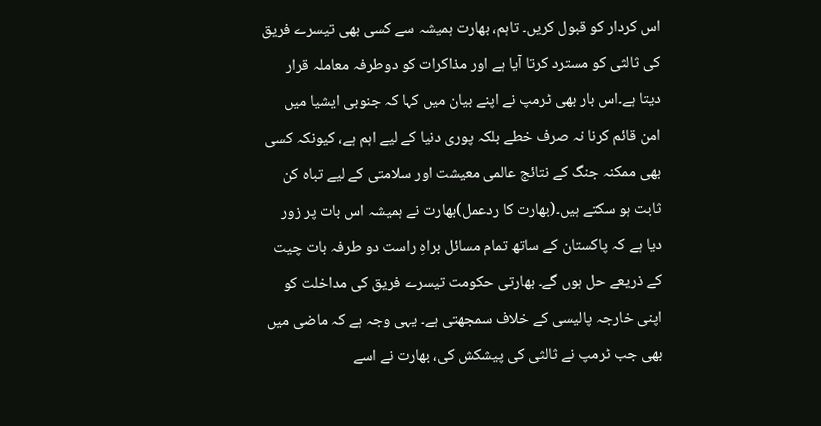اس کردار کو قبول کریں۔ تاہم، بھارت ہمیشہ سے کسی بھی تیسرے فریق کی ثالثی کو مسترد کرتا آیا ہے اور مذاکرات کو دوطرفہ معاملہ قرار دیتا ہے۔اس بار بھی ٹرمپ نے اپنے بیان میں کہا کہ جنوبی ایشیا میں امن قائم کرنا نہ صرف خطے بلکہ پوری دنیا کے لیے اہم ہے، کیونکہ کسی بھی ممکنہ جنگ کے نتائج عالمی معیشت اور سلامتی کے لیے تباہ کن ثابت ہو سکتے ہیں۔(بھارت کا ردعمل)بھارت نے ہمیشہ اس بات پر زور دیا ہے کہ پاکستان کے ساتھ تمام مسائل براہِ راست دو طرفہ بات چیت کے ذریعے حل ہوں گے۔ بھارتی حکومت تیسرے فریق کی مداخلت کو اپنی خارجہ پالیسی کے خلاف سمجھتی ہے۔ یہی وجہ ہے کہ ماضی میں بھی جب ٹرمپ نے ثالثی کی پیشکش کی، بھارت نے اسے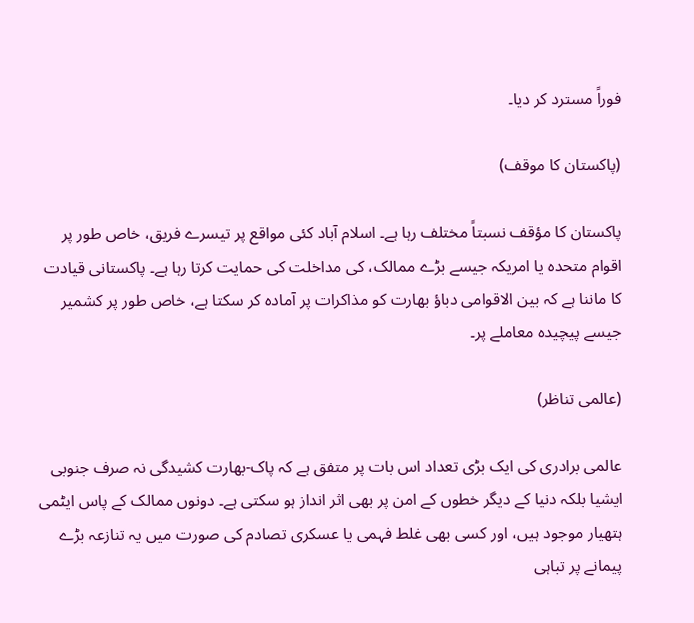فوراً مسترد کر دیا۔

(پاکستان کا موقف)

پاکستان کا مؤقف نسبتاً مختلف رہا ہے۔ اسلام آباد کئی مواقع پر تیسرے فریق، خاص طور پر اقوام متحدہ یا امریکہ جیسے بڑے ممالک، کی مداخلت کی حمایت کرتا رہا ہے۔ پاکستانی قیادت کا ماننا ہے کہ بین الاقوامی دباؤ بھارت کو مذاکرات پر آمادہ کر سکتا ہے، خاص طور پر کشمیر جیسے پیچیدہ معاملے پر۔

(عالمی تناظر)

عالمی برادری کی ایک بڑی تعداد اس بات پر متفق ہے کہ پاک-بھارت کشیدگی نہ صرف جنوبی ایشیا بلکہ دنیا کے دیگر خطوں کے امن پر بھی اثر انداز ہو سکتی ہے۔ دونوں ممالک کے پاس ایٹمی ہتھیار موجود ہیں، اور کسی بھی غلط فہمی یا عسکری تصادم کی صورت میں یہ تنازعہ بڑے پیمانے پر تباہی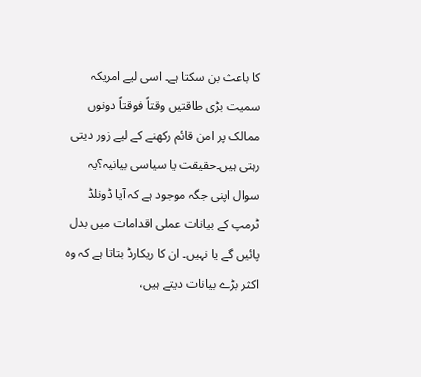کا باعث بن سکتا ہے۔ اسی لیے امریکہ سمیت بڑی طاقتیں وقتاً فوقتاً دونوں ممالک پر امن قائم رکھنے کے لیے زور دیتی رہتی ہیں۔حقیقت یا سیاسی بیانیہ؟یہ سوال اپنی جگہ موجود ہے کہ آیا ڈونلڈ ٹرمپ کے بیانات عملی اقدامات میں بدل پائیں گے یا نہیں۔ ان کا ریکارڈ بتاتا ہے کہ وہ اکثر بڑے بیانات دیتے ہیں،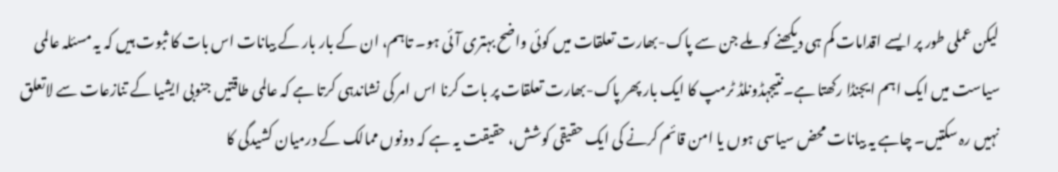لیکن عملی طور پر ایسے اقدامات کم ہی دیکھنے کو ملے جن سے پاک-بھارت تعلقات میں کوئی واضح بہتری آئی ہو۔ تاہم، ان کے بار بار کے بیانات اس بات کا ثبوت ہیں کہ یہ مسئلہ عالمی سیاست میں ایک اہم ایجنڈا رکھتا ہے۔نتیجہڈونلڈ ٹرمپ کا ایک بار پھر پاک-بھارت تعلقات پر بات کرنا اس امر کی نشاندہی کرتا ہے کہ عالمی طاقتیں جنوبی ایشیا کے تنازعات سے لاتعلق نہیں رہ سکتیں۔ چاہے یہ بیانات محض سیاسی ہوں یا امن قائم کرنے کی ایک حقیقی کوشش، حقیقت یہ ہے کہ دونوں ممالک کے درمیان کشیدگی کا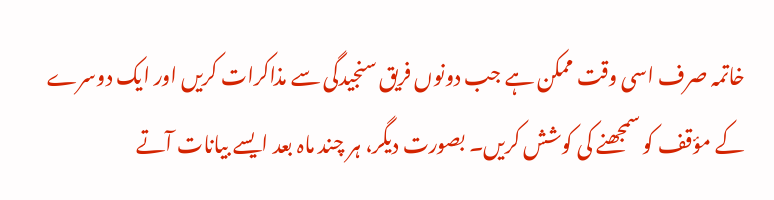خاتمہ صرف اسی وقت ممکن ہے جب دونوں فریق سنجیدگی سے مذاکرات کریں اور ایک دوسرے کے مؤقف کو سمجھنے کی کوشش کریں۔ بصورت دیگر، ہر چند ماہ بعد ایسے بیانات آتے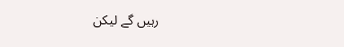رہیں گے لیکن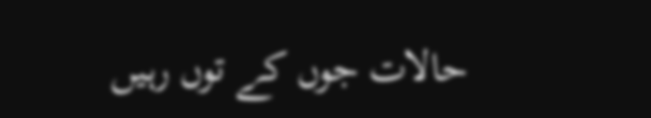حالات جوں کے توں رہیں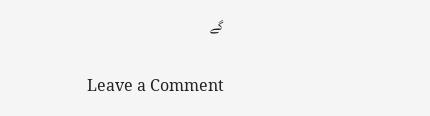گے

Leave a Comment